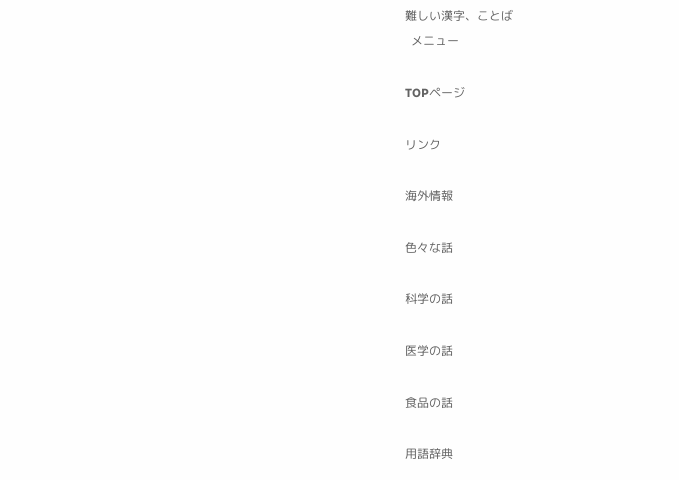難しい漢字、ことば
  メニュー

TOPページ

リンク

海外情報

色々な話

科学の話

医学の話

食品の話

用語辞典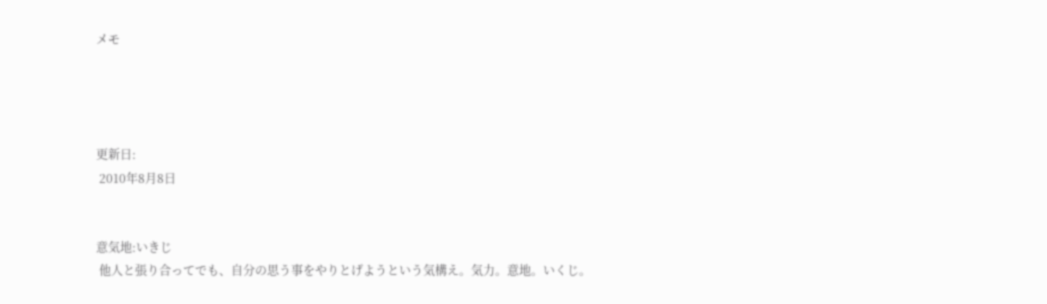メモ




更新日:
 2010年8月8日


意気地:いきじ
 他人と張り合ってでも、自分の思う事をやりとげようという気構え。気力。意地。いくじ。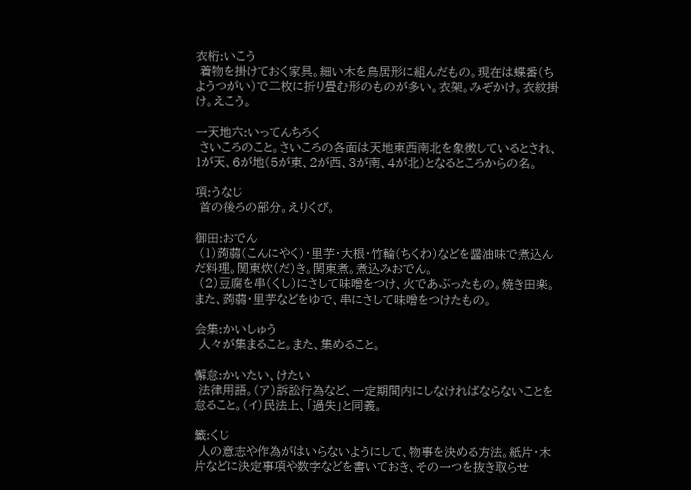衣桁:いこう
 着物を掛けておく家具。細い木を鳥居形に組んだもの。現在は蝶番(ちようつがい)で二枚に折り畳む形のものが多い。衣架。みぞかけ。衣紋掛け。えこう。

一天地六:いってんちろく
 さいころのこと。さいころの各面は天地東西南北を象徴しているとされ、1が天、6が地(5が東、2が西、3が南、4が北)となるところからの名。

項:うなじ
 首の後ろの部分。えりくび。

御田:おでん
 (1)蒟蒻(こんにやく)・里芋・大根・竹輪(ちくわ)などを醤油味で煮込んだ料理。関東炊(だ)き。関東煮。煮込みおでん。
 (2)豆腐を串(くし)にさして味噌をつけ、火であぶったもの。焼き田楽。また、蒟蒻・里芋などをゆで、串にさして味噌をつけたもの。

会集:かいしゅう
 人々が集まること。また、集めること。

懈怠:かいたい、けたい
 法律用語。(ア)訴訟行為など、一定期間内にしなければならないことを怠ること。(イ)民法上、「過失」と同義。

籤:くじ
 人の意志や作為がはいらないようにして、物事を決める方法。紙片・木片などに決定事項や数字などを書いておき、その一つを抜き取らせ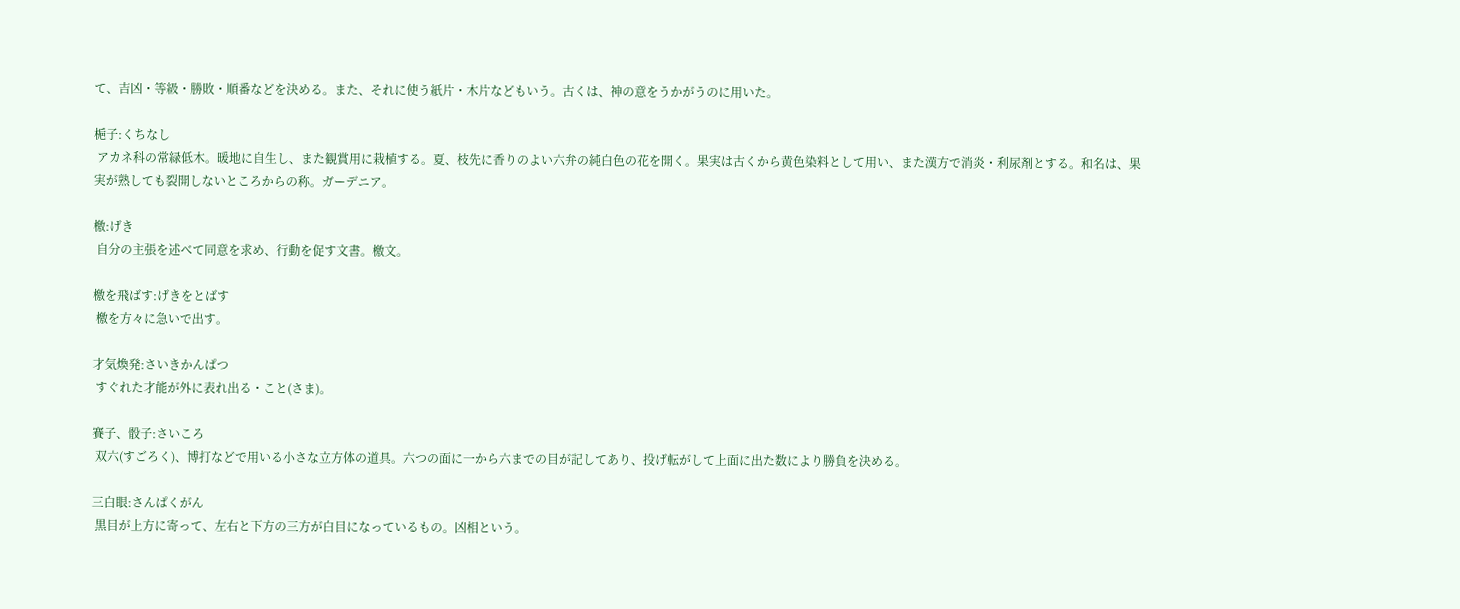て、吉凶・等級・勝敗・順番などを決める。また、それに使う紙片・木片などもいう。古くは、神の意をうかがうのに用いた。

梔子:くちなし
 アカネ科の常緑低木。暖地に自生し、また観賞用に栽植する。夏、枝先に香りのよい六弁の純白色の花を開く。果実は古くから黄色染料として用い、また漢方で消炎・利尿剤とする。和名は、果実が熟しても裂開しないところからの称。ガーデニア。

檄:げき
 自分の主張を述べて同意を求め、行動を促す文書。檄文。

檄を飛ばす:げきをとばす
 檄を方々に急いで出す。

才気煥発:さいきかんぱつ
 すぐれた才能が外に表れ出る・こと(さま)。

賽子、骰子:さいころ
 双六(すごろく)、博打などで用いる小さな立方体の道具。六つの面に一から六までの目が記してあり、投げ転がして上面に出た数により勝負を決める。

三白眼:さんぱくがん
 黒目が上方に寄って、左右と下方の三方が白目になっているもの。凶相という。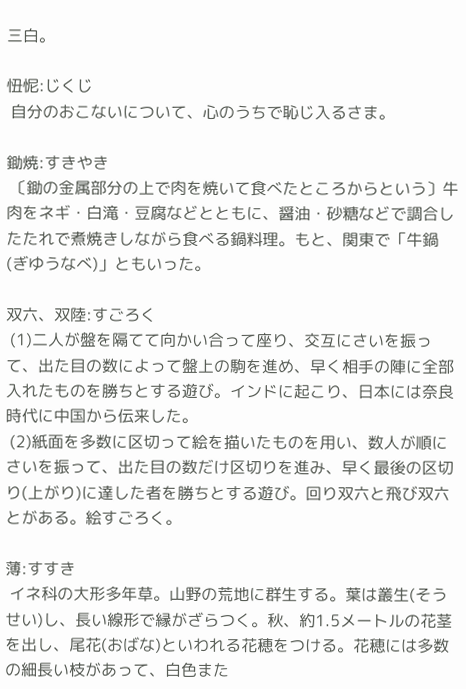三白。

忸怩:じくじ
 自分のおこないについて、心のうちで恥じ入るさま。

鋤焼:すきやき
 〔鋤の金属部分の上で肉を焼いて食べたところからという〕牛肉をネギ・白滝・豆腐などとともに、醤油・砂糖などで調合したたれで煮焼きしながら食べる鍋料理。もと、関東で「牛鍋(ぎゆうなべ)」ともいった。

双六、双陸:すごろく
 (1)二人が盤を隔てて向かい合って座り、交互にさいを振って、出た目の数によって盤上の駒を進め、早く相手の陣に全部入れたものを勝ちとする遊び。インドに起こり、日本には奈良時代に中国から伝来した。
 (2)紙面を多数に区切って絵を描いたものを用い、数人が順にさいを振って、出た目の数だけ区切りを進み、早く最後の区切り(上がり)に達した者を勝ちとする遊び。回り双六と飛び双六とがある。絵すごろく。

薄:すすき
 イネ科の大形多年草。山野の荒地に群生する。葉は叢生(そうせい)し、長い線形で縁がざらつく。秋、約1.5メートルの花茎を出し、尾花(おばな)といわれる花穂をつける。花穂には多数の細長い枝があって、白色また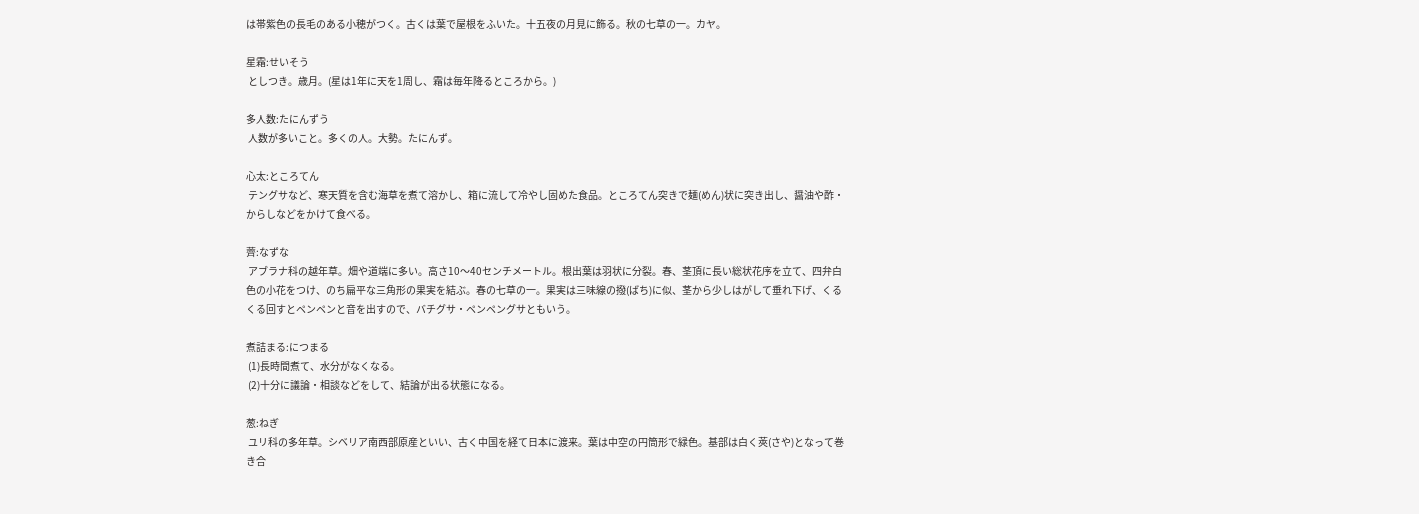は帯紫色の長毛のある小穂がつく。古くは葉で屋根をふいた。十五夜の月見に飾る。秋の七草の一。カヤ。

星霜:せいそう
 としつき。歳月。(星は1年に天を1周し、霜は毎年降るところから。)

多人数:たにんずう
 人数が多いこと。多くの人。大勢。たにんず。

心太:ところてん
 テングサなど、寒天質を含む海草を煮て溶かし、箱に流して冷やし固めた食品。ところてん突きで麺(めん)状に突き出し、醤油や酢・からしなどをかけて食べる。

薺:なずな
 アブラナ科の越年草。畑や道端に多い。高さ10〜40センチメートル。根出葉は羽状に分裂。春、茎頂に長い総状花序を立て、四弁白色の小花をつけ、のち扁平な三角形の果実を結ぶ。春の七草の一。果実は三味線の撥(ばち)に似、茎から少しはがして垂れ下げ、くるくる回すとペンペンと音を出すので、バチグサ・ペンペングサともいう。

煮詰まる:につまる
 (1)長時間煮て、水分がなくなる。
 (2)十分に議論・相談などをして、結論が出る状態になる。

葱:ねぎ
 ユリ科の多年草。シベリア南西部原産といい、古く中国を経て日本に渡来。葉は中空の円筒形で緑色。基部は白く莢(さや)となって巻き合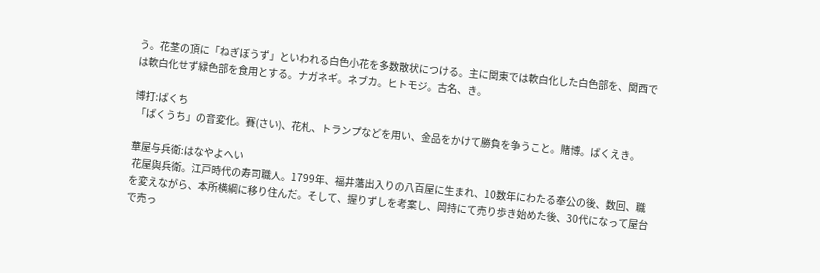う。花茎の頂に「ねぎぼうず」といわれる白色小花を多数散状につける。主に関東では軟白化した白色部を、関西では軟白化せず緑色部を食用とする。ナガネギ。ネブカ。ヒトモジ。古名、き。

博打:ばくち
 「ばくうち」の音変化。賽(さい)、花札、トランプなどを用い、金品をかけて勝負を争うこと。賭博。ばくえき。

華屋与兵衛:はなやよへい
 花屋與兵衛。江戸時代の寿司職人。1799年、福井藩出入りの八百屋に生まれ、10数年にわたる奉公の後、数回、職を変えながら、本所横綱に移り住んだ。そして、握りずしを考案し、岡持にて売り歩き始めた後、30代になって屋台で売っ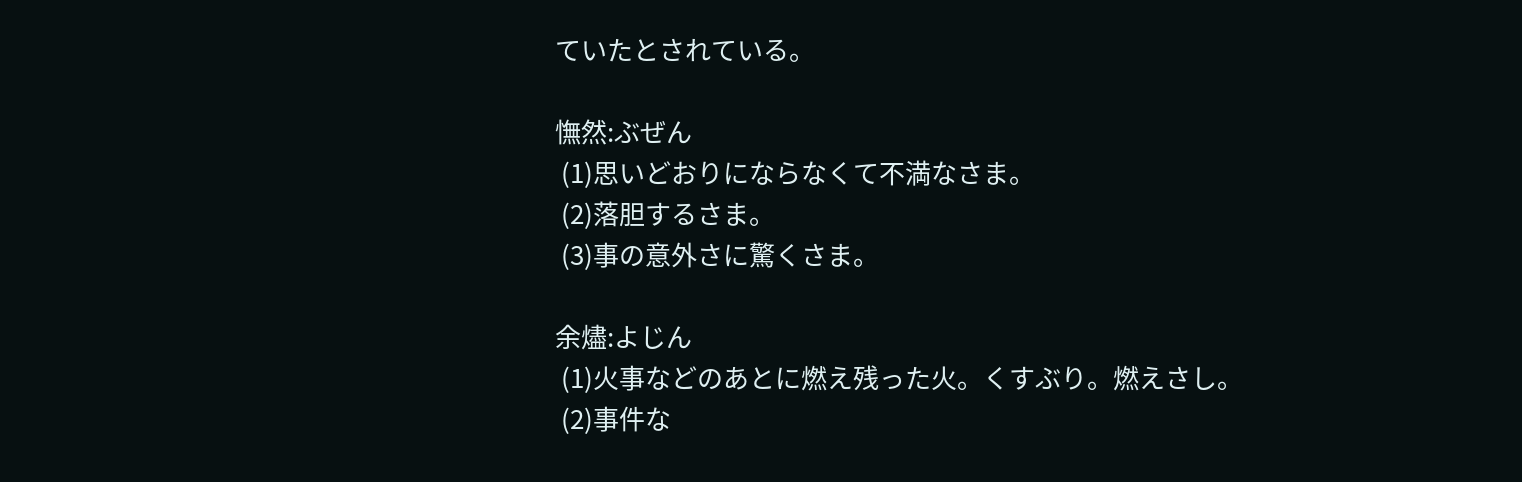ていたとされている。

憮然:ぶぜん
 (1)思いどおりにならなくて不満なさま。
 (2)落胆するさま。
 (3)事の意外さに驚くさま。

余燼:よじん
 (1)火事などのあとに燃え残った火。くすぶり。燃えさし。
 (2)事件な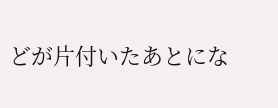どが片付いたあとにな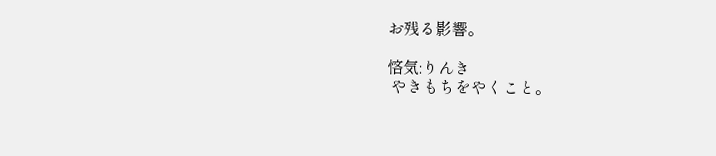お残る影響。

悋気:りんき
 やきもちをやくこと。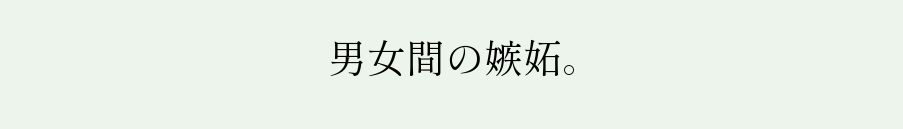男女間の嫉妬。